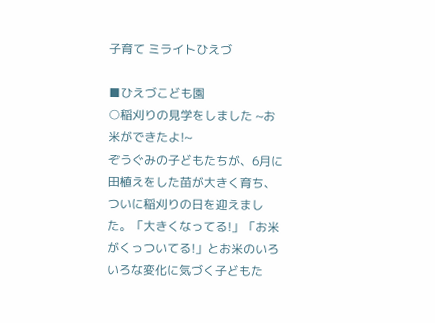子育て ミライトひえづ

■ひえづこども園
○稲刈りの見学をしました ~お米ができたよ!~
ぞうぐみの子どもたちが、6月に田植えをした苗が大きく育ち、ついに稲刈りの日を迎えました。「大きくなってる!」「お米がくっついてる!」とお米のいろいろな変化に気づく子どもた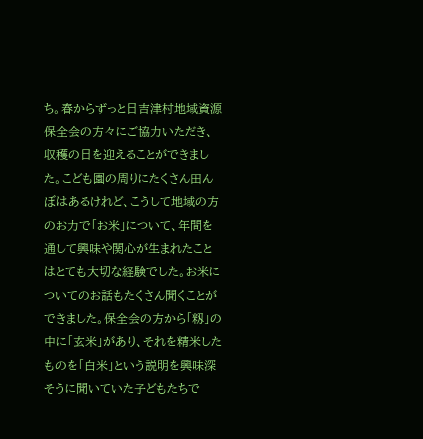ち。春からずっと日吉津村地域資源保全会の方々にご協力いただき、収穫の日を迎えることができました。こども園の周りにたくさん田んぼはあるけれど、こうして地域の方のお力で「お米」について、年間を通して興味や関心が生まれたことはとても大切な経験でした。お米についてのお話もたくさん聞くことができました。保全会の方から「籾」の中に「玄米」があり、それを精米したものを「白米」という説明を興味深そうに聞いていた子どもたちで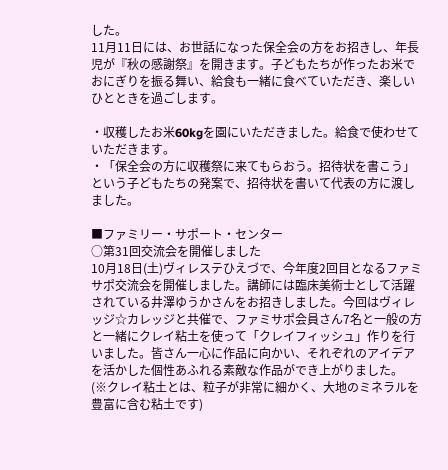した。
11月11日には、お世話になった保全会の方をお招きし、年長児が『秋の感謝祭』を開きます。子どもたちが作ったお米でおにぎりを振る舞い、給食も一緒に食べていただき、楽しいひとときを過ごします。

・収穫したお米60kgを園にいただきました。給食で使わせていただきます。
・「保全会の方に収穫祭に来てもらおう。招待状を書こう」という子どもたちの発案で、招待状を書いて代表の方に渡しました。

■ファミリー・サポート・センター
○第31回交流会を開催しました
10月18日(土)ヴィレステひえづで、今年度2回目となるファミサポ交流会を開催しました。講師には臨床美術士として活躍されている井澤ゆうかさんをお招きしました。今回はヴィレッジ☆カレッジと共催で、ファミサポ会員さん7名と一般の方と一緒にクレイ粘土を使って「クレイフィッシュ」作りを行いました。皆さん一心に作品に向かい、それぞれのアイデアを活かした個性あふれる素敵な作品ができ上がりました。
(※クレイ粘土とは、粒子が非常に細かく、大地のミネラルを豊富に含む粘土です)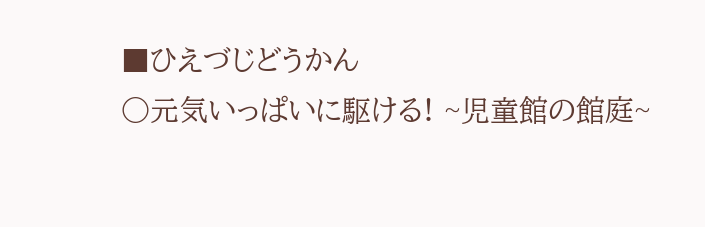■ひえづじどうかん
○元気いっぱいに駆ける! ~児童館の館庭~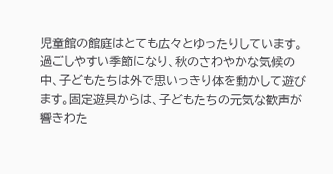児童館の館庭はとても広々とゆったりしています。過ごしやすい季節になり、秋のさわやかな気候の中、子どもたちは外で思いっきり体を動かして遊びます。固定遊具からは、子どもたちの元気な歓声が響きわた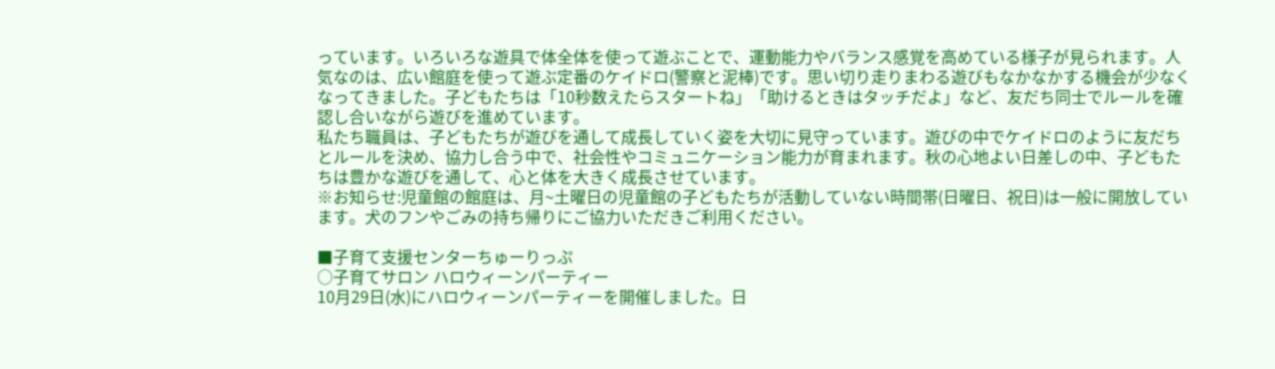っています。いろいろな遊具で体全体を使って遊ぶことで、運動能力やバランス感覚を高めている様子が見られます。人気なのは、広い館庭を使って遊ぶ定番のケイドロ(警察と泥棒)です。思い切り走りまわる遊びもなかなかする機会が少なくなってきました。子どもたちは「10秒数えたらスタートね」「助けるときはタッチだよ」など、友だち同士でルールを確認し合いながら遊びを進めています。
私たち職員は、子どもたちが遊びを通して成長していく姿を大切に見守っています。遊びの中でケイドロのように友だちとルールを決め、協力し合う中で、社会性やコミュニケーション能力が育まれます。秋の心地よい日差しの中、子どもたちは豊かな遊びを通して、心と体を大きく成長させています。
※お知らせ:児童館の館庭は、月~土曜日の児童館の子どもたちが活動していない時間帯(日曜日、祝日)は一般に開放しています。犬のフンやごみの持ち帰りにご協力いただきご利用ください。

■子育て支援センターちゅーりっぷ
○子育てサロン ハロウィーンパーティー
10月29日(水)にハロウィーンパーティーを開催しました。日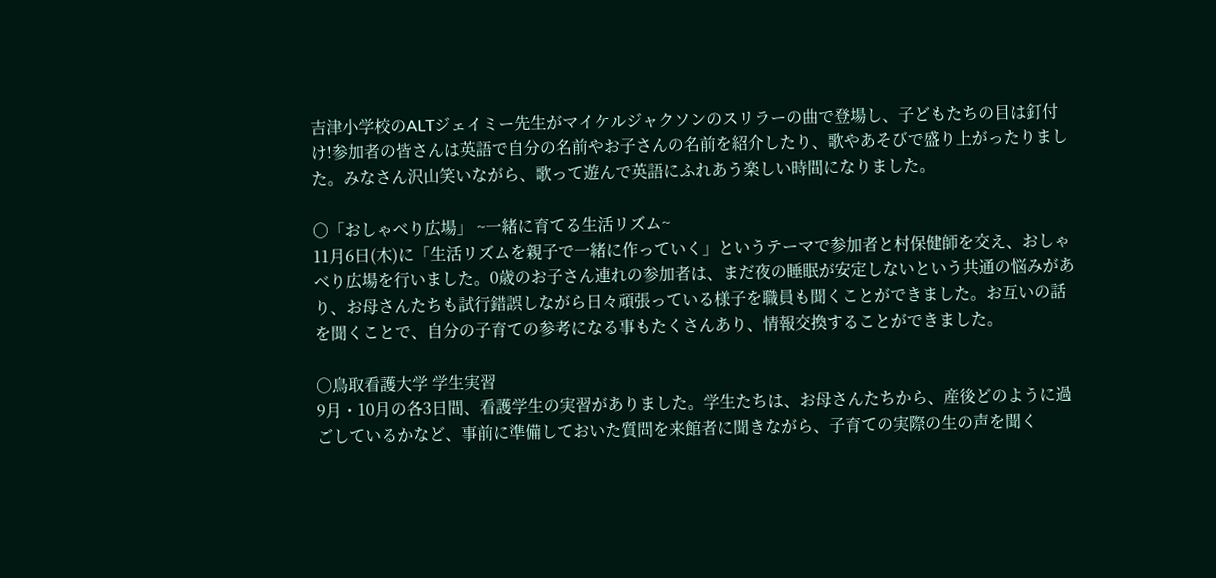吉津小学校のALTジェイミー先生がマイケルジャクソンのスリラーの曲で登場し、子どもたちの目は釘付け!参加者の皆さんは英語で自分の名前やお子さんの名前を紹介したり、歌やあそびで盛り上がったりました。みなさん沢山笑いながら、歌って遊んで英語にふれあう楽しい時間になりました。

○「おしゃべり広場」 ~一緒に育てる生活リズム~
11月6日(木)に「生活リズムを親子で一緒に作っていく」というテーマで参加者と村保健師を交え、おしゃべり広場を行いました。0歳のお子さん連れの参加者は、まだ夜の睡眠が安定しないという共通の悩みがあり、お母さんたちも試行錯誤しながら日々頑張っている様子を職員も聞くことができました。お互いの話を聞くことで、自分の子育ての参考になる事もたくさんあり、情報交換することができました。

○鳥取看護大学 学生実習
9月・10月の各3日間、看護学生の実習がありました。学生たちは、お母さんたちから、産後どのように過ごしているかなど、事前に準備しておいた質問を来館者に聞きながら、子育ての実際の生の声を聞く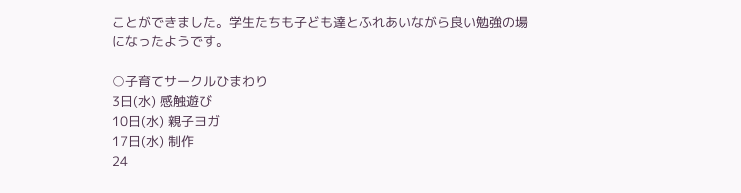ことができました。学生たちも子ども達とふれあいながら良い勉強の場になったようです。

○子育てサークルひまわり
3日(水) 感触遊び
10日(水) 親子ヨガ
17日(水) 制作
24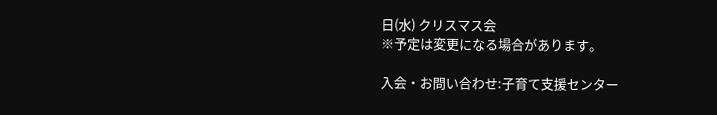日(水) クリスマス会
※予定は変更になる場合があります。

入会・お問い合わせ:子育て支援センター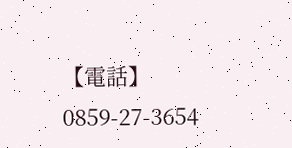【電話】0859-27-3654